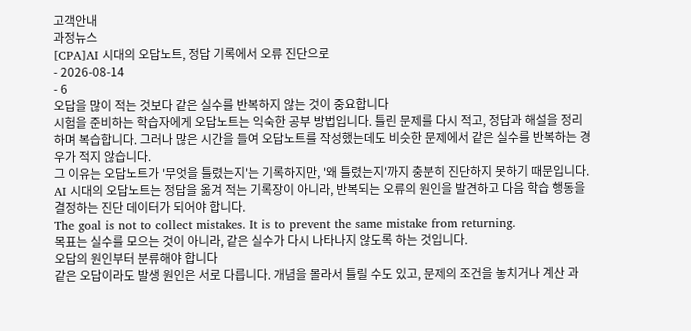고객안내
과정뉴스
[CPA]AI 시대의 오답노트, 정답 기록에서 오류 진단으로
- 2026-08-14
- 6
오답을 많이 적는 것보다 같은 실수를 반복하지 않는 것이 중요합니다
시험을 준비하는 학습자에게 오답노트는 익숙한 공부 방법입니다. 틀린 문제를 다시 적고, 정답과 해설을 정리하며 복습합니다. 그러나 많은 시간을 들여 오답노트를 작성했는데도 비슷한 문제에서 같은 실수를 반복하는 경우가 적지 않습니다.
그 이유는 오답노트가 '무엇을 틀렸는지'는 기록하지만, '왜 틀렸는지'까지 충분히 진단하지 못하기 때문입니다.
AI 시대의 오답노트는 정답을 옮겨 적는 기록장이 아니라, 반복되는 오류의 원인을 발견하고 다음 학습 행동을 결정하는 진단 데이터가 되어야 합니다.
The goal is not to collect mistakes. It is to prevent the same mistake from returning.
목표는 실수를 모으는 것이 아니라, 같은 실수가 다시 나타나지 않도록 하는 것입니다.
오답의 원인부터 분류해야 합니다
같은 오답이라도 발생 원인은 서로 다릅니다. 개념을 몰라서 틀릴 수도 있고, 문제의 조건을 놓치거나 계산 과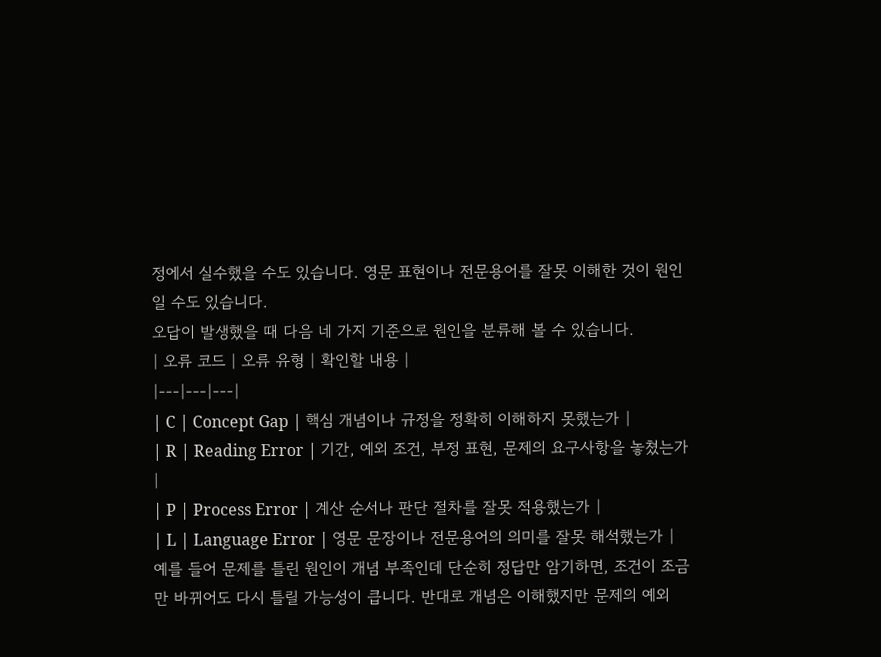정에서 실수했을 수도 있습니다. 영문 표현이나 전문용어를 잘못 이해한 것이 원인일 수도 있습니다.
오답이 발생했을 때 다음 네 가지 기준으로 원인을 분류해 볼 수 있습니다.
| 오류 코드 | 오류 유형 | 확인할 내용 |
|---|---|---|
| C | Concept Gap | 핵심 개념이나 규정을 정확히 이해하지 못했는가 |
| R | Reading Error | 기간, 예외 조건, 부정 표현, 문제의 요구사항을 놓쳤는가 |
| P | Process Error | 계산 순서나 판단 절차를 잘못 적용했는가 |
| L | Language Error | 영문 문장이나 전문용어의 의미를 잘못 해석했는가 |
예를 들어 문제를 틀린 원인이 개념 부족인데 단순히 정답만 암기하면, 조건이 조금만 바뀌어도 다시 틀릴 가능성이 큽니다. 반대로 개념은 이해했지만 문제의 예외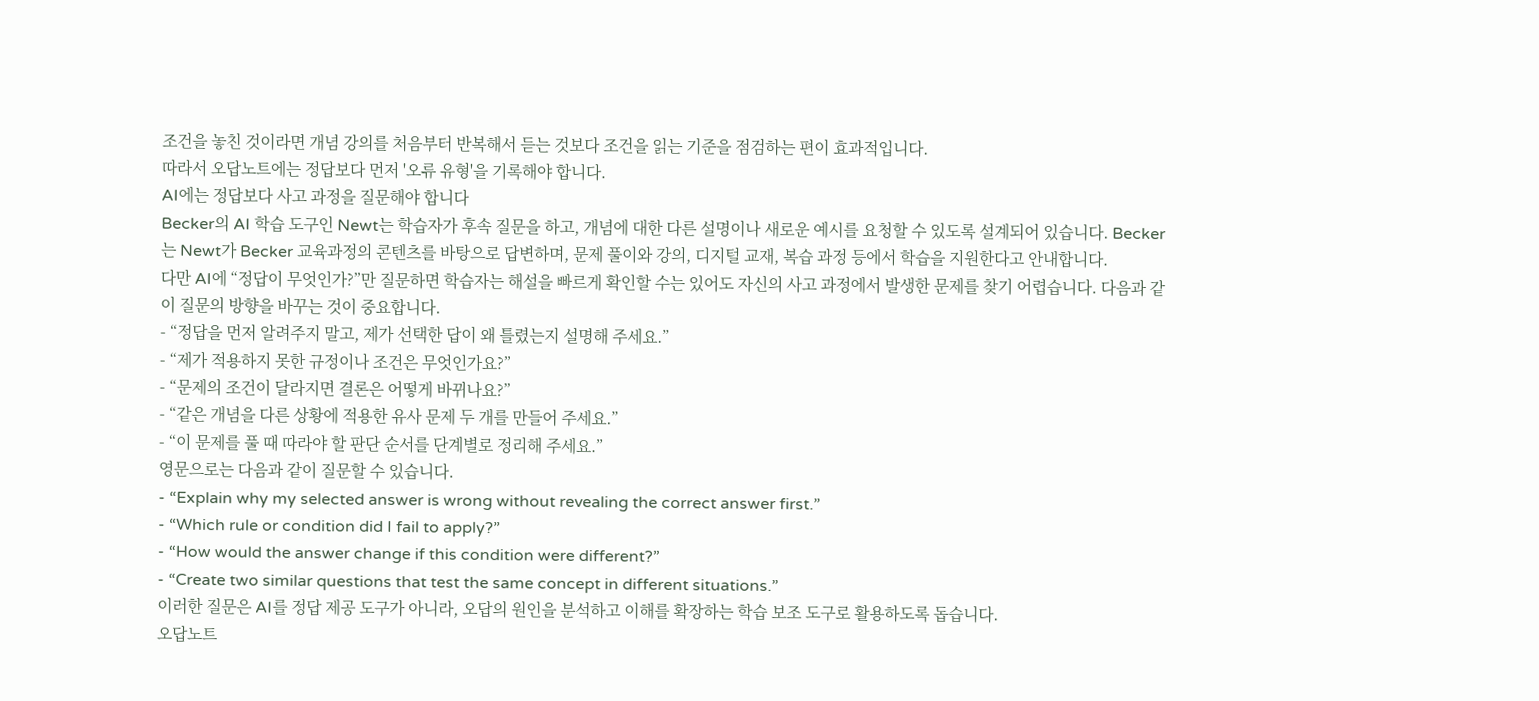조건을 놓친 것이라면 개념 강의를 처음부터 반복해서 듣는 것보다 조건을 읽는 기준을 점검하는 편이 효과적입니다.
따라서 오답노트에는 정답보다 먼저 '오류 유형'을 기록해야 합니다.
AI에는 정답보다 사고 과정을 질문해야 합니다
Becker의 AI 학습 도구인 Newt는 학습자가 후속 질문을 하고, 개념에 대한 다른 설명이나 새로운 예시를 요청할 수 있도록 설계되어 있습니다. Becker는 Newt가 Becker 교육과정의 콘텐츠를 바탕으로 답변하며, 문제 풀이와 강의, 디지털 교재, 복습 과정 등에서 학습을 지원한다고 안내합니다.
다만 AI에 “정답이 무엇인가?”만 질문하면 학습자는 해설을 빠르게 확인할 수는 있어도 자신의 사고 과정에서 발생한 문제를 찾기 어렵습니다. 다음과 같이 질문의 방향을 바꾸는 것이 중요합니다.
- “정답을 먼저 알려주지 말고, 제가 선택한 답이 왜 틀렸는지 설명해 주세요.”
- “제가 적용하지 못한 규정이나 조건은 무엇인가요?”
- “문제의 조건이 달라지면 결론은 어떻게 바뀌나요?”
- “같은 개념을 다른 상황에 적용한 유사 문제 두 개를 만들어 주세요.”
- “이 문제를 풀 때 따라야 할 판단 순서를 단계별로 정리해 주세요.”
영문으로는 다음과 같이 질문할 수 있습니다.
- “Explain why my selected answer is wrong without revealing the correct answer first.”
- “Which rule or condition did I fail to apply?”
- “How would the answer change if this condition were different?”
- “Create two similar questions that test the same concept in different situations.”
이러한 질문은 AI를 정답 제공 도구가 아니라, 오답의 원인을 분석하고 이해를 확장하는 학습 보조 도구로 활용하도록 돕습니다.
오답노트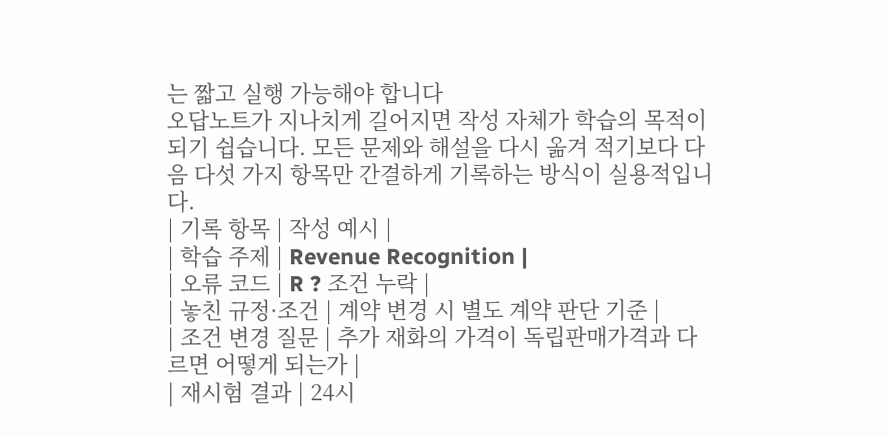는 짧고 실행 가능해야 합니다
오답노트가 지나치게 길어지면 작성 자체가 학습의 목적이 되기 쉽습니다. 모든 문제와 해설을 다시 옮겨 적기보다 다음 다섯 가지 항목만 간결하게 기록하는 방식이 실용적입니다.
| 기록 항목 | 작성 예시 |
| 학습 주제 | Revenue Recognition |
| 오류 코드 | R ? 조건 누락 |
| 놓친 규정·조건 | 계약 변경 시 별도 계약 판단 기준 |
| 조건 변경 질문 | 추가 재화의 가격이 독립판매가격과 다르면 어떻게 되는가 |
| 재시험 결과 | 24시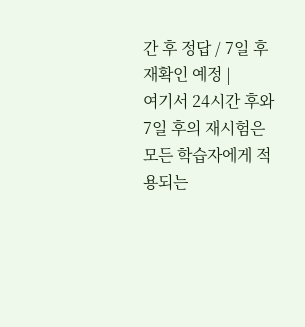간 후 정답 / 7일 후 재확인 예정 |
여기서 24시간 후와 7일 후의 재시험은 모든 학습자에게 적용되는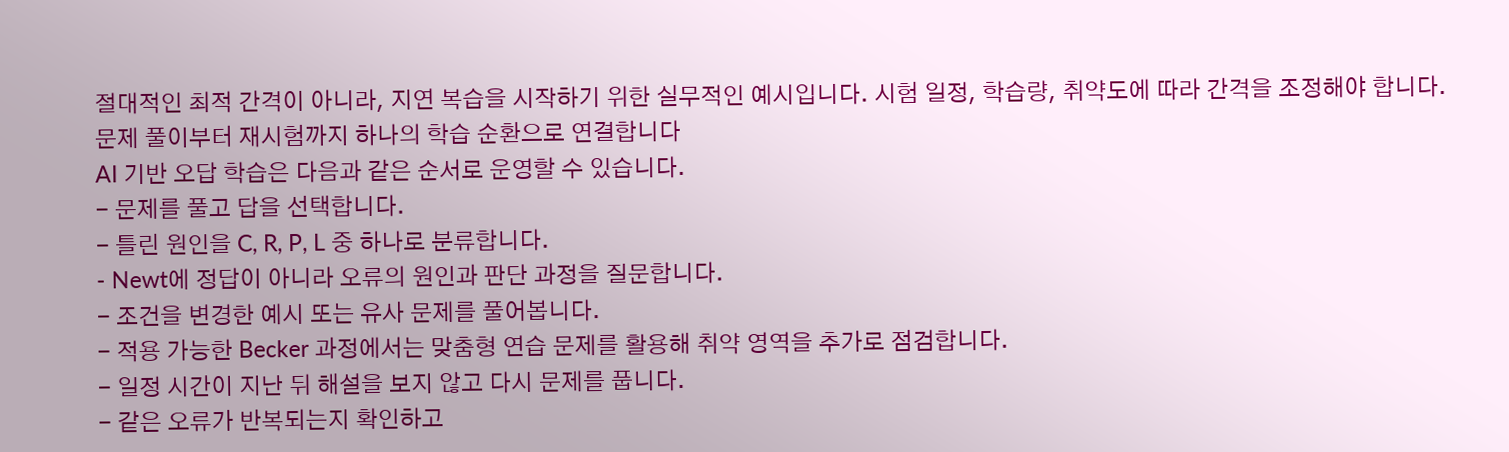절대적인 최적 간격이 아니라, 지연 복습을 시작하기 위한 실무적인 예시입니다. 시험 일정, 학습량, 취약도에 따라 간격을 조정해야 합니다.
문제 풀이부터 재시험까지 하나의 학습 순환으로 연결합니다
AI 기반 오답 학습은 다음과 같은 순서로 운영할 수 있습니다.
- 문제를 풀고 답을 선택합니다.
- 틀린 원인을 C, R, P, L 중 하나로 분류합니다.
- Newt에 정답이 아니라 오류의 원인과 판단 과정을 질문합니다.
- 조건을 변경한 예시 또는 유사 문제를 풀어봅니다.
- 적용 가능한 Becker 과정에서는 맞춤형 연습 문제를 활용해 취약 영역을 추가로 점검합니다.
- 일정 시간이 지난 뒤 해설을 보지 않고 다시 문제를 풉니다.
- 같은 오류가 반복되는지 확인하고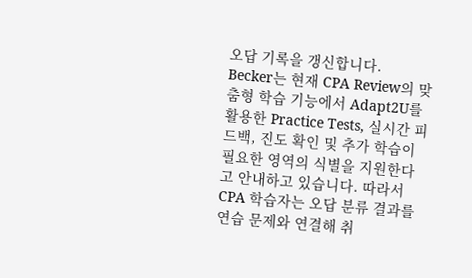오답 기록을 갱신합니다.
Becker는 현재 CPA Review의 맞춤형 학습 기능에서 Adapt2U를 활용한 Practice Tests, 실시간 피드백, 진도 확인 및 추가 학습이 필요한 영역의 식별을 지원한다고 안내하고 있습니다. 따라서 CPA 학습자는 오답 분류 결과를 연습 문제와 연결해 취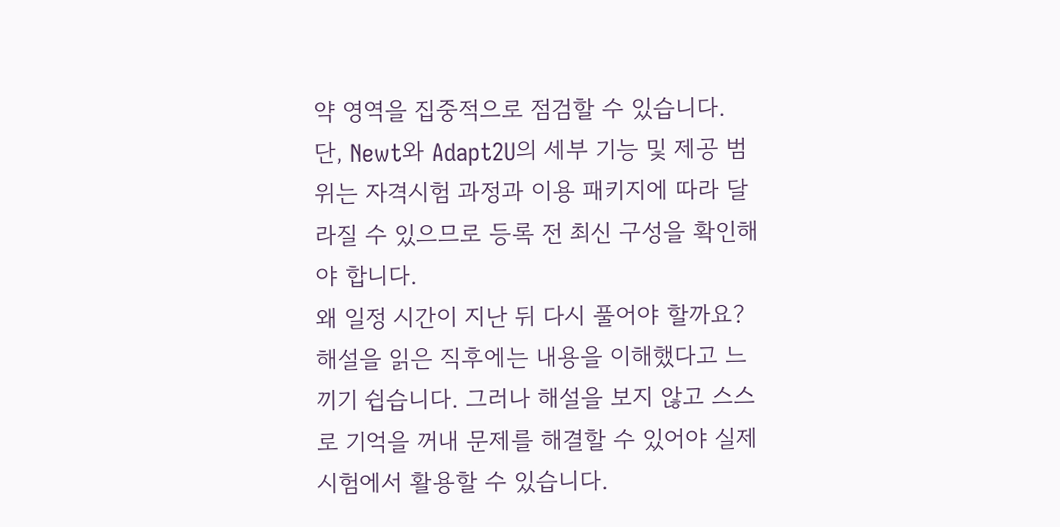약 영역을 집중적으로 점검할 수 있습니다.
단, Newt와 Adapt2U의 세부 기능 및 제공 범위는 자격시험 과정과 이용 패키지에 따라 달라질 수 있으므로 등록 전 최신 구성을 확인해야 합니다.
왜 일정 시간이 지난 뒤 다시 풀어야 할까요?
해설을 읽은 직후에는 내용을 이해했다고 느끼기 쉽습니다. 그러나 해설을 보지 않고 스스로 기억을 꺼내 문제를 해결할 수 있어야 실제 시험에서 활용할 수 있습니다.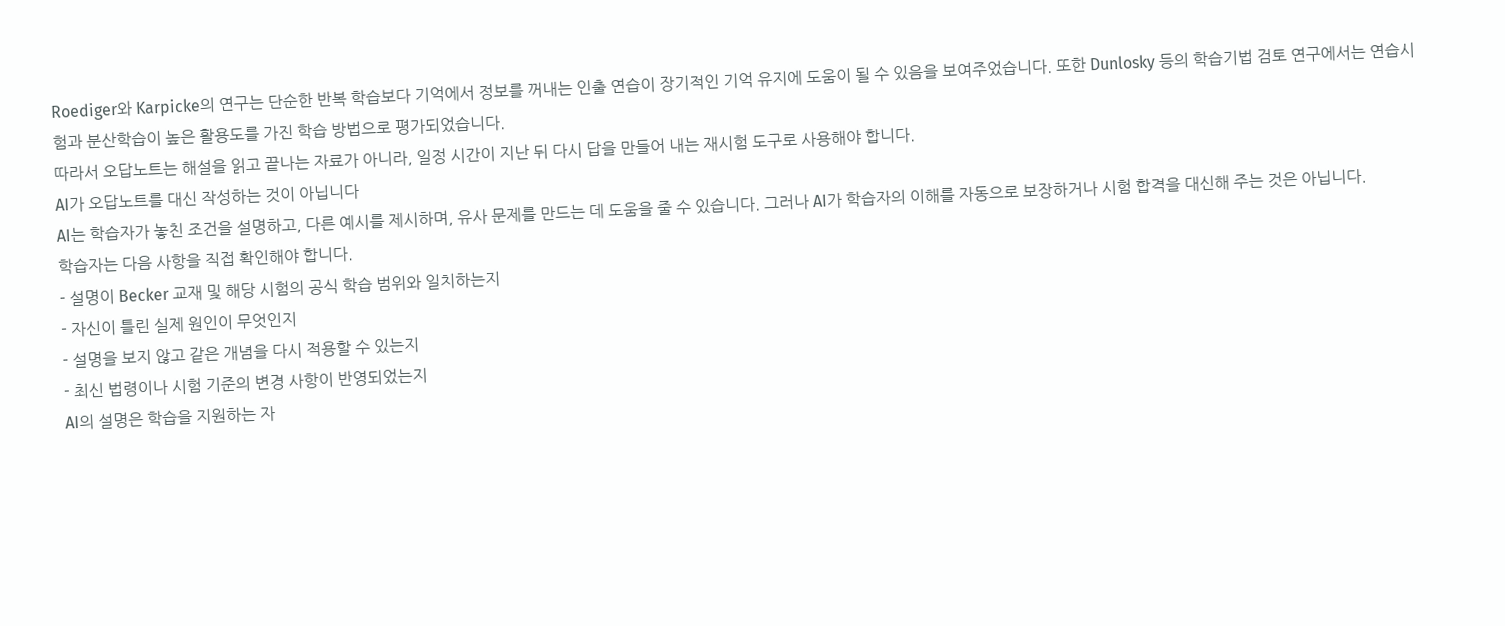Roediger와 Karpicke의 연구는 단순한 반복 학습보다 기억에서 정보를 꺼내는 인출 연습이 장기적인 기억 유지에 도움이 될 수 있음을 보여주었습니다. 또한 Dunlosky 등의 학습기법 검토 연구에서는 연습시험과 분산학습이 높은 활용도를 가진 학습 방법으로 평가되었습니다.
따라서 오답노트는 해설을 읽고 끝나는 자료가 아니라, 일정 시간이 지난 뒤 다시 답을 만들어 내는 재시험 도구로 사용해야 합니다.
AI가 오답노트를 대신 작성하는 것이 아닙니다
AI는 학습자가 놓친 조건을 설명하고, 다른 예시를 제시하며, 유사 문제를 만드는 데 도움을 줄 수 있습니다. 그러나 AI가 학습자의 이해를 자동으로 보장하거나 시험 합격을 대신해 주는 것은 아닙니다.
학습자는 다음 사항을 직접 확인해야 합니다.
- 설명이 Becker 교재 및 해당 시험의 공식 학습 범위와 일치하는지
- 자신이 틀린 실제 원인이 무엇인지
- 설명을 보지 않고 같은 개념을 다시 적용할 수 있는지
- 최신 법령이나 시험 기준의 변경 사항이 반영되었는지
AI의 설명은 학습을 지원하는 자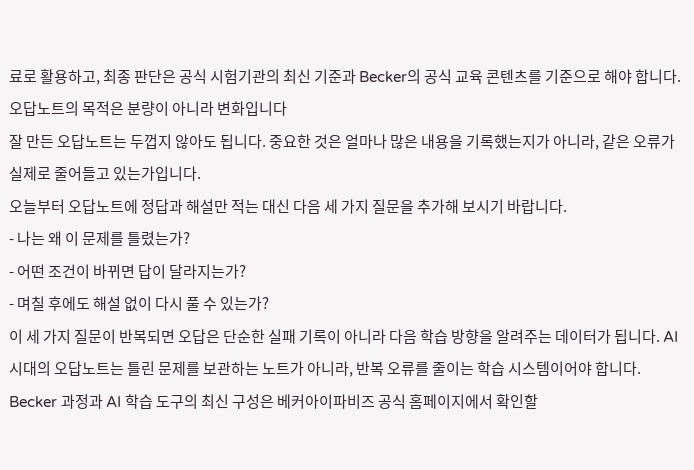료로 활용하고, 최종 판단은 공식 시험기관의 최신 기준과 Becker의 공식 교육 콘텐츠를 기준으로 해야 합니다.
오답노트의 목적은 분량이 아니라 변화입니다
잘 만든 오답노트는 두껍지 않아도 됩니다. 중요한 것은 얼마나 많은 내용을 기록했는지가 아니라, 같은 오류가 실제로 줄어들고 있는가입니다.
오늘부터 오답노트에 정답과 해설만 적는 대신 다음 세 가지 질문을 추가해 보시기 바랍니다.
- 나는 왜 이 문제를 틀렸는가?
- 어떤 조건이 바뀌면 답이 달라지는가?
- 며칠 후에도 해설 없이 다시 풀 수 있는가?
이 세 가지 질문이 반복되면 오답은 단순한 실패 기록이 아니라 다음 학습 방향을 알려주는 데이터가 됩니다. AI 시대의 오답노트는 틀린 문제를 보관하는 노트가 아니라, 반복 오류를 줄이는 학습 시스템이어야 합니다.
Becker 과정과 AI 학습 도구의 최신 구성은 베커아이파비즈 공식 홈페이지에서 확인할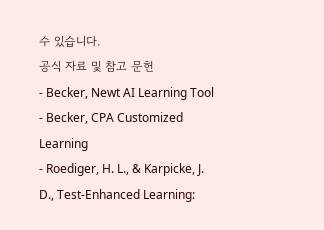수 있습니다.
공식 자료 및 참고 문헌
- Becker, Newt AI Learning Tool
- Becker, CPA Customized Learning
- Roediger, H. L., & Karpicke, J. D., Test-Enhanced Learning: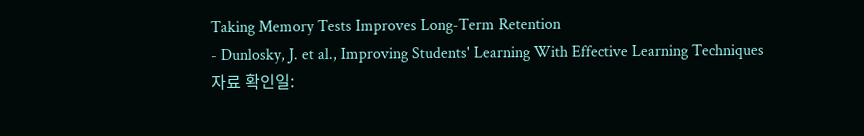Taking Memory Tests Improves Long-Term Retention
- Dunlosky, J. et al., Improving Students' Learning With Effective Learning Techniques
자료 확인일: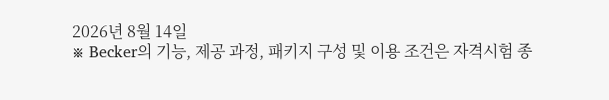2026년 8월 14일
※ Becker의 기능, 제공 과정, 패키지 구성 및 이용 조건은 자격시험 종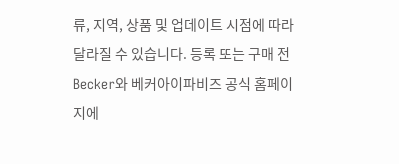류, 지역, 상품 및 업데이트 시점에 따라 달라질 수 있습니다. 등록 또는 구매 전 Becker와 베커아이파비즈 공식 홈페이지에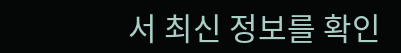서 최신 정보를 확인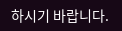하시기 바랍니다.